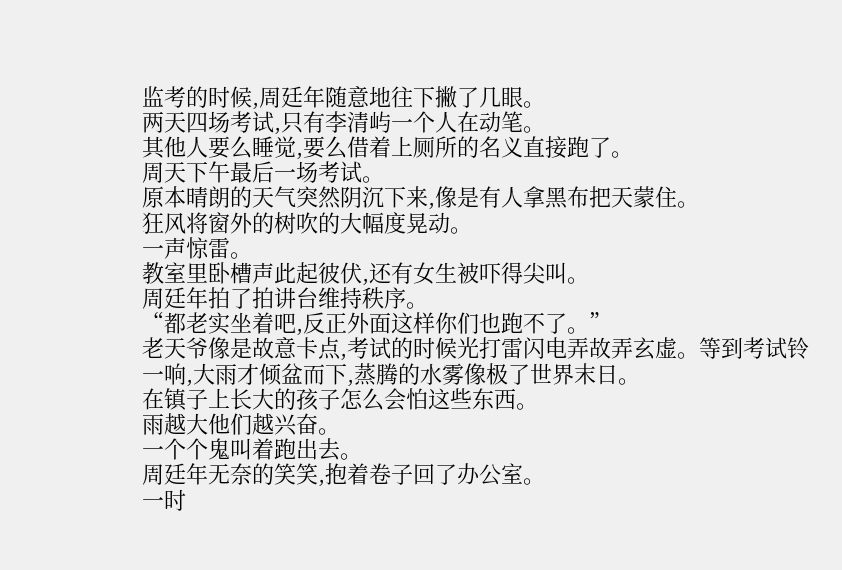监考的时候,周廷年随意地往下撇了几眼。
两天四场考试,只有李清屿一个人在动笔。
其他人要么睡觉,要么借着上厕所的名义直接跑了。
周天下午最后一场考试。
原本晴朗的天气突然阴沉下来,像是有人拿黑布把天蒙住。
狂风将窗外的树吹的大幅度晃动。
一声惊雷。
教室里卧槽声此起彼伏,还有女生被吓得尖叫。
周廷年拍了拍讲台维持秩序。
“都老实坐着吧,反正外面这样你们也跑不了。”
老天爷像是故意卡点,考试的时候光打雷闪电弄故弄玄虚。等到考试铃一响,大雨才倾盆而下,蒸腾的水雾像极了世界末日。
在镇子上长大的孩子怎么会怕这些东西。
雨越大他们越兴奋。
一个个鬼叫着跑出去。
周廷年无奈的笑笑,抱着卷子回了办公室。
一时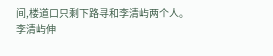间,楼道口只剩下路寻和李清屿两个人。
李清屿伸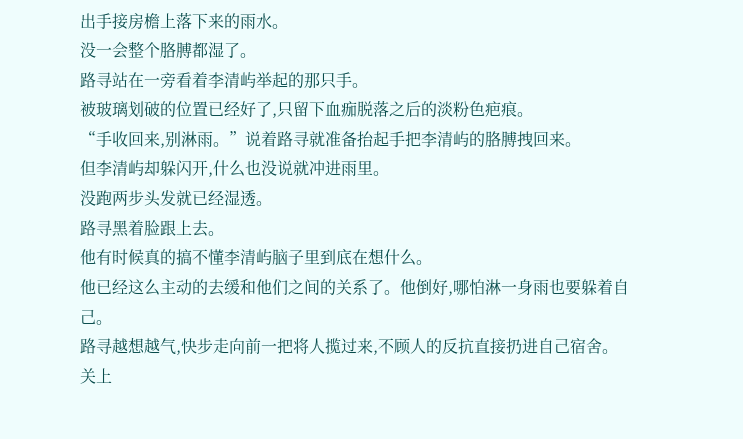出手接房檐上落下来的雨水。
没一会整个胳膊都湿了。
路寻站在一旁看着李清屿举起的那只手。
被玻璃划破的位置已经好了,只留下血痂脱落之后的淡粉色疤痕。
“手收回来,别淋雨。”说着路寻就准备抬起手把李清屿的胳膊拽回来。
但李清屿却躲闪开,什么也没说就冲进雨里。
没跑两步头发就已经湿透。
路寻黑着脸跟上去。
他有时候真的搞不懂李清屿脑子里到底在想什么。
他已经这么主动的去缓和他们之间的关系了。他倒好,哪怕淋一身雨也要躲着自己。
路寻越想越气,快步走向前一把将人揽过来,不顾人的反抗直接扔进自己宿舍。
关上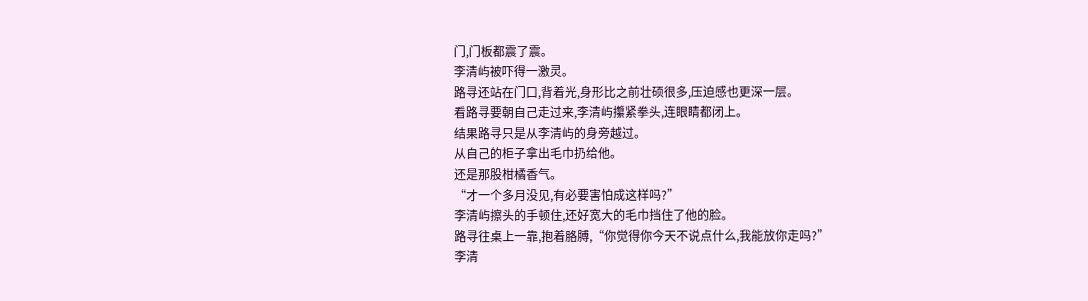门,门板都震了震。
李清屿被吓得一激灵。
路寻还站在门口,背着光,身形比之前壮硕很多,压迫感也更深一层。
看路寻要朝自己走过来,李清屿攥紧拳头,连眼睛都闭上。
结果路寻只是从李清屿的身旁越过。
从自己的柜子拿出毛巾扔给他。
还是那股柑橘香气。
“才一个多月没见,有必要害怕成这样吗?”
李清屿擦头的手顿住,还好宽大的毛巾挡住了他的脸。
路寻往桌上一靠,抱着胳膊,“你觉得你今天不说点什么,我能放你走吗?”
李清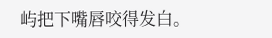屿把下嘴唇咬得发白。